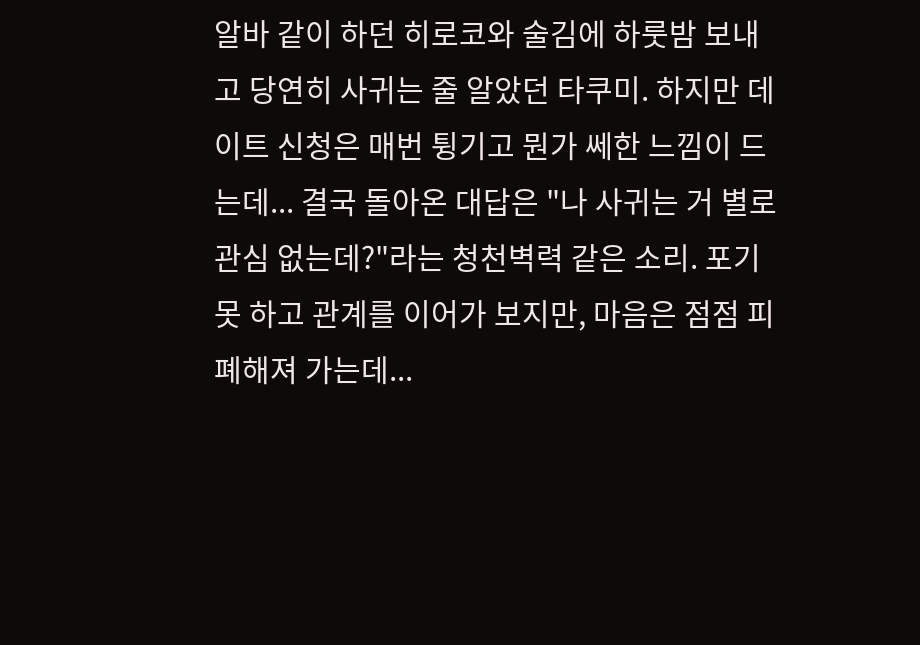알바 같이 하던 히로코와 술김에 하룻밤 보내고 당연히 사귀는 줄 알았던 타쿠미. 하지만 데이트 신청은 매번 튕기고 뭔가 쎄한 느낌이 드는데... 결국 돌아온 대답은 "나 사귀는 거 별로 관심 없는데?"라는 청천벽력 같은 소리. 포기 못 하고 관계를 이어가 보지만, 마음은 점점 피폐해져 가는데...